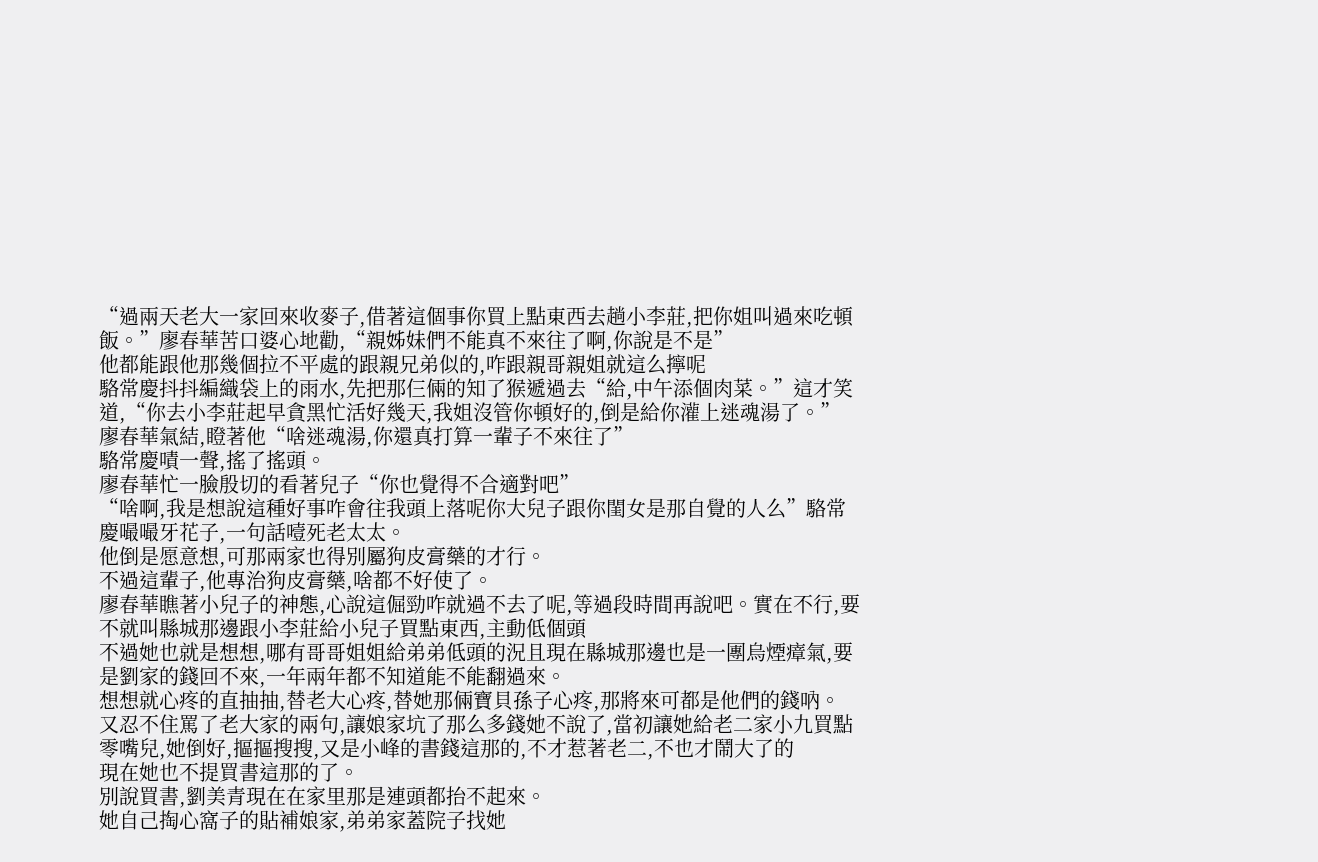“過兩天老大一家回來收麥子,借著這個事你買上點東西去趟小李莊,把你姐叫過來吃頓飯。”廖春華苦口婆心地勸,“親姊妹們不能真不來往了啊,你說是不是”
他都能跟他那幾個拉不平處的跟親兄弟似的,咋跟親哥親姐就這么擰呢
駱常慶抖抖編織袋上的雨水,先把那仨倆的知了猴遞過去“給,中午添個肉菜。”這才笑道,“你去小李莊起早貪黑忙活好幾天,我姐沒管你頓好的,倒是給你灌上迷魂湯了。”
廖春華氣結,瞪著他“啥迷魂湯,你還真打算一輩子不來往了”
駱常慶嘖一聲,搖了搖頭。
廖春華忙一臉殷切的看著兒子“你也覺得不合適對吧”
“啥啊,我是想說這種好事咋會往我頭上落呢你大兒子跟你閨女是那自覺的人么”駱常慶嘬嘬牙花子,一句話噎死老太太。
他倒是愿意想,可那兩家也得別屬狗皮膏藥的才行。
不過這輩子,他專治狗皮膏藥,啥都不好使了。
廖春華瞧著小兒子的神態,心說這倔勁咋就過不去了呢,等過段時間再說吧。實在不行,要不就叫縣城那邊跟小李莊給小兒子買點東西,主動低個頭
不過她也就是想想,哪有哥哥姐姐給弟弟低頭的況且現在縣城那邊也是一團烏煙瘴氣,要是劉家的錢回不來,一年兩年都不知道能不能翻過來。
想想就心疼的直抽抽,替老大心疼,替她那倆寶貝孫子心疼,那將來可都是他們的錢吶。
又忍不住罵了老大家的兩句,讓娘家坑了那么多錢她不說了,當初讓她給老二家小九買點零嘴兒,她倒好,摳摳搜搜,又是小峰的書錢這那的,不才惹著老二,不也才鬧大了的
現在她也不提買書這那的了。
別說買書,劉美青現在在家里那是連頭都抬不起來。
她自己掏心窩子的貼補娘家,弟弟家蓋院子找她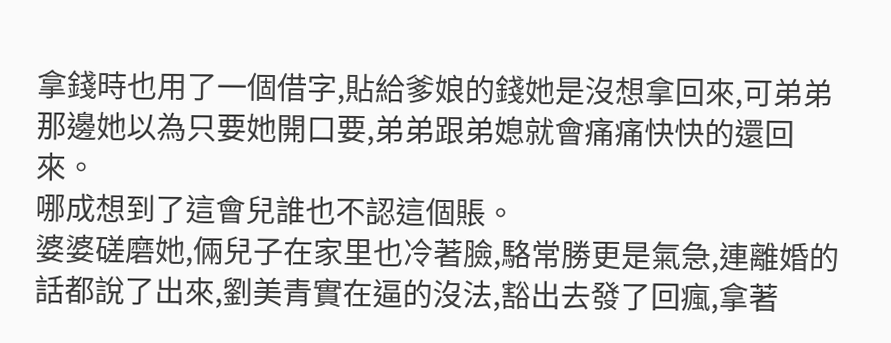拿錢時也用了一個借字,貼給爹娘的錢她是沒想拿回來,可弟弟那邊她以為只要她開口要,弟弟跟弟媳就會痛痛快快的還回來。
哪成想到了這會兒誰也不認這個賬。
婆婆磋磨她,倆兒子在家里也冷著臉,駱常勝更是氣急,連離婚的話都說了出來,劉美青實在逼的沒法,豁出去發了回瘋,拿著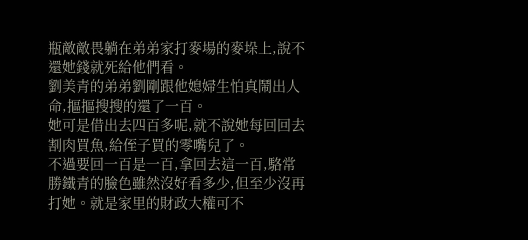瓶敵敵畏躺在弟弟家打麥場的麥垛上,說不還她錢就死給他們看。
劉美青的弟弟劉剛跟他媳婦生怕真鬧出人命,摳摳搜搜的還了一百。
她可是借出去四百多呢,就不說她每回回去割肉買魚,給侄子買的零嘴兒了。
不過要回一百是一百,拿回去這一百,駱常勝鐵青的臉色雖然沒好看多少,但至少沒再打她。就是家里的財政大權可不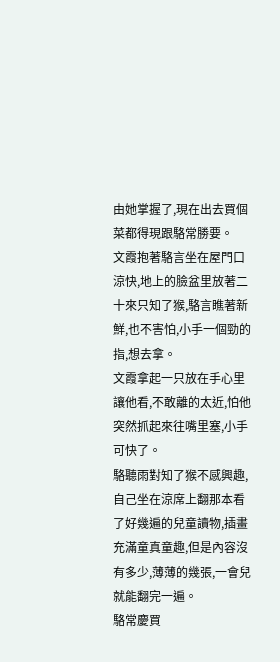由她掌握了,現在出去買個菜都得現跟駱常勝要。
文霞抱著駱言坐在屋門口涼快,地上的臉盆里放著二十來只知了猴,駱言瞧著新鮮,也不害怕,小手一個勁的指,想去拿。
文霞拿起一只放在手心里讓他看,不敢離的太近,怕他突然抓起來往嘴里塞,小手可快了。
駱聽雨對知了猴不感興趣,自己坐在涼席上翻那本看了好幾遍的兒童讀物,插畫充滿童真童趣,但是內容沒有多少,薄薄的幾張,一會兒就能翻完一遍。
駱常慶買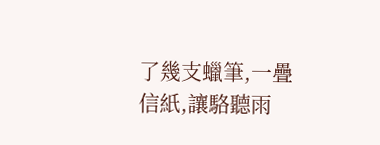了幾支蠟筆,一疊信紙,讓駱聽雨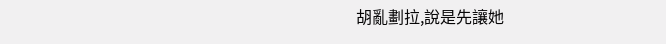胡亂劃拉,說是先讓她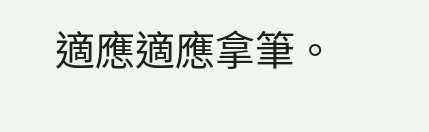適應適應拿筆。